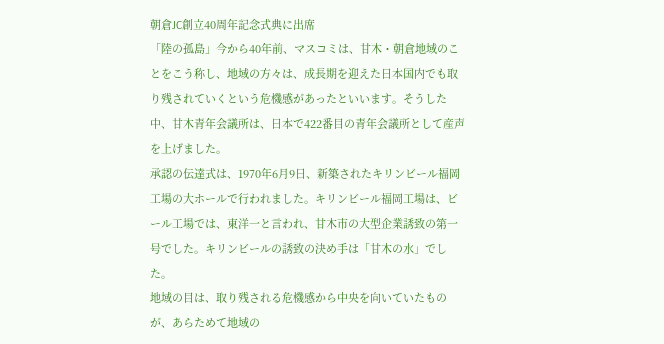朝倉JC創立40周年記念式典に出席
「陸の孤島」今から40年前、マスコミは、甘木・朝倉地域のことをこう称し、地域の方々は、成長期を迎えた日本国内でも取り残されていくという危機感があったといいます。そうした中、甘木青年会議所は、日本で422番目の青年会議所として産声を上げました。
承認の伝達式は、1970年6月9日、新築されたキリンビール福岡工場の大ホールで行われました。キリンビール福岡工場は、ビール工場では、東洋一と言われ、甘木市の大型企業誘致の第一号でした。キリンビールの誘致の決め手は「甘木の水」でした。
地域の目は、取り残される危機感から中央を向いていたものが、あらためて地域の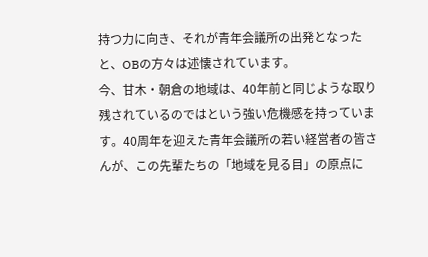持つ力に向き、それが青年会議所の出発となったと、OBの方々は述懐されています。
今、甘木・朝倉の地域は、40年前と同じような取り残されているのではという強い危機感を持っています。40周年を迎えた青年会議所の若い経営者の皆さんが、この先輩たちの「地域を見る目」の原点に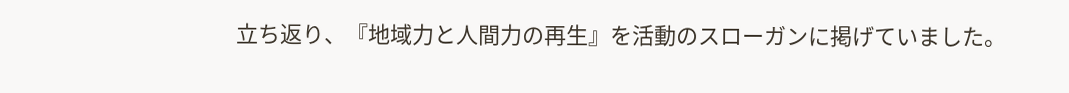立ち返り、『地域力と人間力の再生』を活動のスローガンに掲げていました。